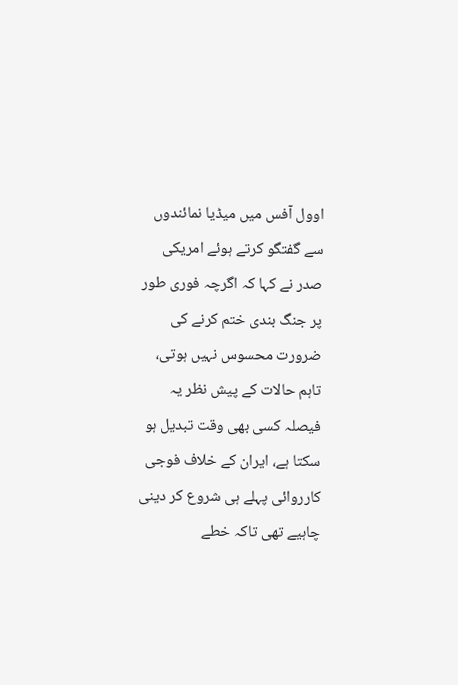اوول آفس میں میڈیا نمائندوں سے گفتگو کرتے ہوئے امریکی صدر نے کہا کہ اگرچہ فوری طور پر جنگ بندی ختم کرنے کی ضرورت محسوس نہیں ہوتی، تاہم حالات کے پیش نظر یہ فیصلہ کسی بھی وقت تبدیل ہو سکتا ہے، ایران کے خلاف فوجی کارروائی پہلے ہی شروع کر دینی چاہیے تھی تاکہ خطے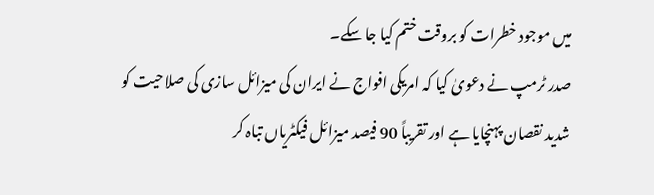میں موجود خطرات کو بروقت ختم کیا جا سکے۔
صدر ٹرمپ نے دعویٰ کیا کہ امریکی افواج نے ایران کی میزائل سازی کی صلاحیت کو شدید نقصان پہنچایا ہے اور تقریباً 90 فیصد میزائل فیکٹریاں تباہ کر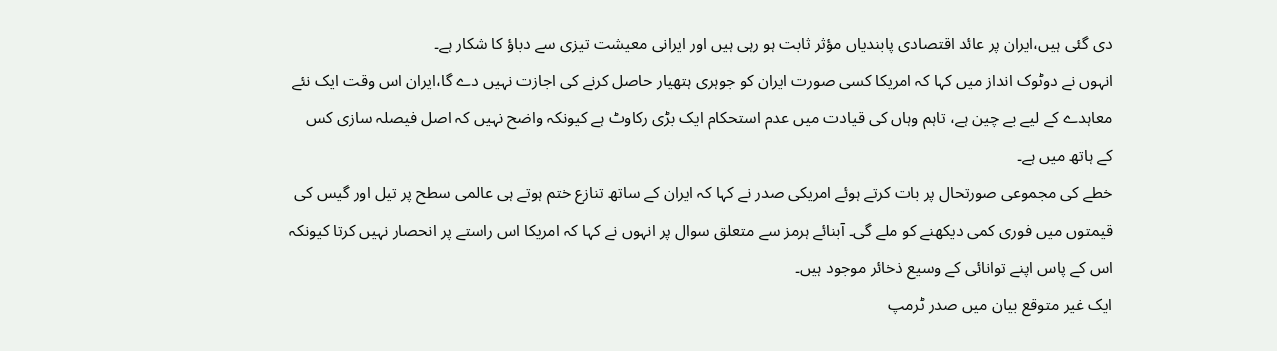دی گئی ہیں،ایران پر عائد اقتصادی پابندیاں مؤثر ثابت ہو رہی ہیں اور ایرانی معیشت تیزی سے دباؤ کا شکار ہے۔
انہوں نے دوٹوک انداز میں کہا کہ امریکا کسی صورت ایران کو جوہری ہتھیار حاصل کرنے کی اجازت نہیں دے گا،ایران اس وقت ایک نئے معاہدے کے لیے بے چین ہے، تاہم وہاں کی قیادت میں عدم استحکام ایک بڑی رکاوٹ ہے کیونکہ واضح نہیں کہ اصل فیصلہ سازی کس کے ہاتھ میں ہے۔
خطے کی مجموعی صورتحال پر بات کرتے ہوئے امریکی صدر نے کہا کہ ایران کے ساتھ تنازع ختم ہوتے ہی عالمی سطح پر تیل اور گیس کی قیمتوں میں فوری کمی دیکھنے کو ملے گی۔ آبنائے ہرمز سے متعلق سوال پر انہوں نے کہا کہ امریکا اس راستے پر انحصار نہیں کرتا کیونکہ اس کے پاس اپنے توانائی کے وسیع ذخائر موجود ہیں۔
ایک غیر متوقع بیان میں صدر ٹرمپ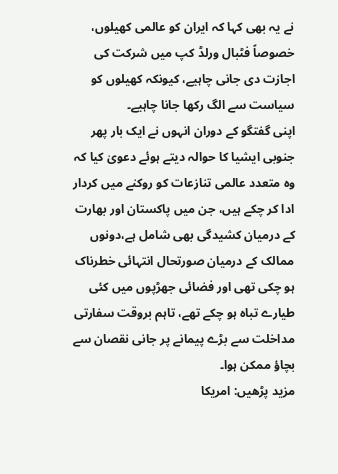نے یہ بھی کہا کہ ایران کو عالمی کھیلوں، خصوصاً فٹبال ورلڈ کپ میں شرکت کی اجازت دی جانی چاہیے، کیونکہ کھیلوں کو سیاست سے الگ رکھا جانا چاہیے۔
اپنی گفتگو کے دوران انہوں نے ایک بار پھر جنوبی ایشیا کا حوالہ دیتے ہوئے دعویٰ کیا کہ وہ متعدد عالمی تنازعات کو روکنے میں کردار ادا کر چکے ہیں، جن میں پاکستان اور بھارت کے درمیان کشیدگی بھی شامل ہے،دونوں ممالک کے درمیان صورتحال انتہائی خطرناک ہو چکی تھی اور فضائی جھڑپوں میں کئی طیارے تباہ ہو چکے تھے، تاہم بروقت سفارتی مداخلت سے بڑے پیمانے پر جانی نقصان سے بچاؤ ممکن ہوا۔
مزید پڑھیں: امریکا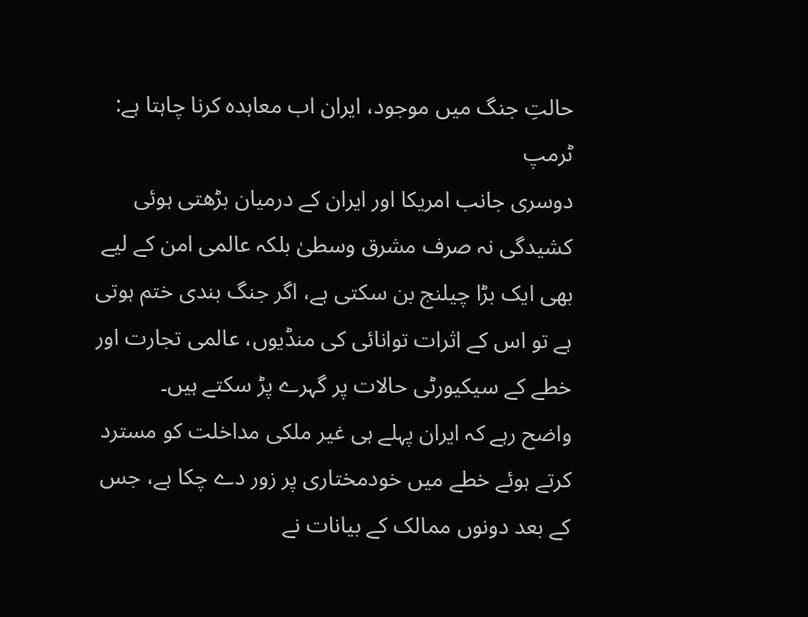حالتِ جنگ میں موجود، ایران اب معاہدہ کرنا چاہتا ہے: ٹرمپ
دوسری جانب امریکا اور ایران کے درمیان بڑھتی ہوئی کشیدگی نہ صرف مشرق وسطیٰ بلکہ عالمی امن کے لیے بھی ایک بڑا چیلنج بن سکتی ہے، اگر جنگ بندی ختم ہوتی ہے تو اس کے اثرات توانائی کی منڈیوں، عالمی تجارت اور خطے کے سیکیورٹی حالات پر گہرے پڑ سکتے ہیں۔
واضح رہے کہ ایران پہلے ہی غیر ملکی مداخلت کو مسترد کرتے ہوئے خطے میں خودمختاری پر زور دے چکا ہے، جس کے بعد دونوں ممالک کے بیانات نے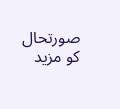صورتحال کو مزید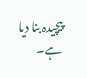پیچیدہ بنا دیا ہے۔